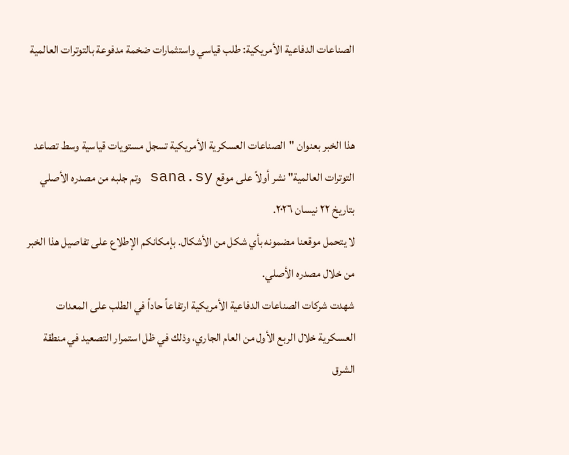الصناعات الدفاعية الأمريكية: طلب قياسي واستثمارات ضخمة مدفوعة بالتوترات العالمية


هذا الخبر بعنوان "الصناعات العسكرية الأمريكية تسجل مستويات قياسية وسط تصاعد التوترات العالمية" نشر أولاً على موقع sana.sy وتم جلبه من مصدره الأصلي بتاريخ ٢٢ نيسان ٢٠٢٦.
لا يتحمل موقعنا مضمونه بأي شكل من الأشكال. بإمكانكم الإطلاع على تفاصيل هذا الخبر من خلال مصدره الأصلي.
شهدت شركات الصناعات الدفاعية الأمريكية ارتفاعاً حاداً في الطلب على المعدات العسكرية خلال الربع الأول من العام الجاري، وذلك في ظل استمرار التصعيد في منطقة الشرق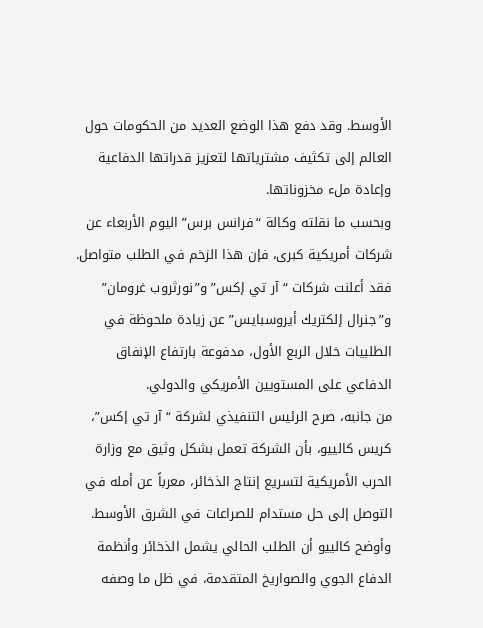الأوسط. وقد دفع هذا الوضع العديد من الحكومات حول العالم إلى تكثيف مشترياتها لتعزيز قدراتها الدفاعية وإعادة ملء مخزوناتها.
وبحسب ما نقلته وكالة “فرانس برس” اليوم الأربعاء عن شركات أمريكية كبرى، فإن هذا الزخم في الطلب متواصل. فقد أعلنت شركات “آر تي إكس” و”نورثروب غرومان” و”جنرال إلكتريك أيروسبايس” عن زيادة ملحوظة في الطلبيات خلال الربع الأول، مدفوعة بارتفاع الإنفاق الدفاعي على المستويين الأمريكي والدولي.
من جانبه، صرح الرئيس التنفيذي لشركة “آر تي إكس”، كريس كالييو، بأن الشركة تعمل بشكل وثيق مع وزارة الحرب الأمريكية لتسريع إنتاج الذخائر، معرباً عن أمله في التوصل إلى حل مستدام للصراعات في الشرق الأوسط. وأوضح كالييو أن الطلب الحالي يشمل الذخائر وأنظمة الدفاع الجوي والصواريخ المتقدمة، في ظل ما وصفه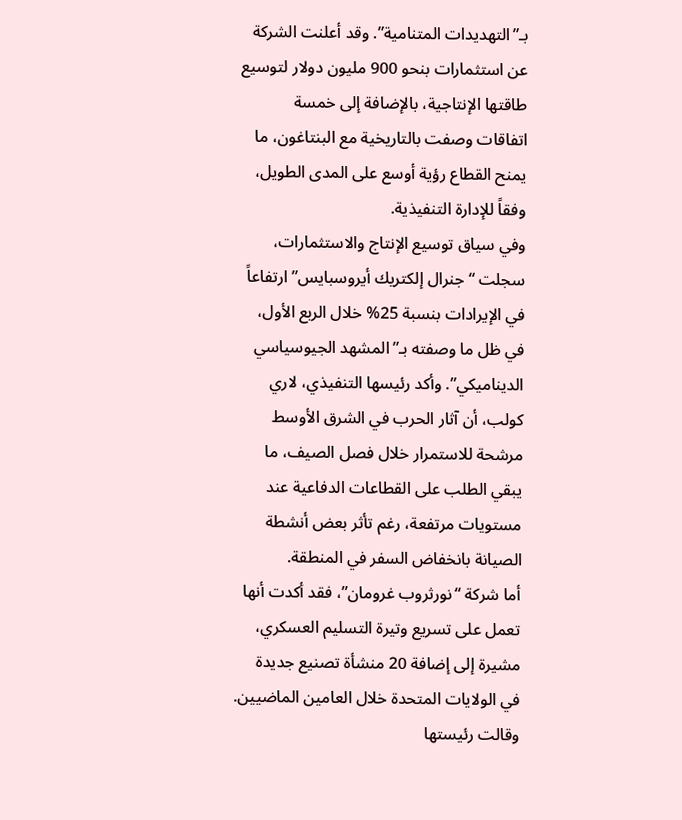بـ”التهديدات المتنامية”. وقد أعلنت الشركة عن استثمارات بنحو 900 مليون دولار لتوسيع طاقتها الإنتاجية، بالإضافة إلى خمسة اتفاقات وصفت بالتاريخية مع البنتاغون، ما يمنح القطاع رؤية أوسع على المدى الطويل، وفقاً للإدارة التنفيذية.
وفي سياق توسيع الإنتاج والاستثمارات، سجلت “جنرال إلكتريك أيروسبايس” ارتفاعاً في الإيرادات بنسبة 25% خلال الربع الأول، في ظل ما وصفته بـ”المشهد الجيوسياسي الديناميكي”. وأكد رئيسها التنفيذي، لاري كولب، أن آثار الحرب في الشرق الأوسط مرشحة للاستمرار خلال فصل الصيف، ما يبقي الطلب على القطاعات الدفاعية عند مستويات مرتفعة، رغم تأثر بعض أنشطة الصيانة بانخفاض السفر في المنطقة.
أما شركة “نورثروب غرومان”، فقد أكدت أنها تعمل على تسريع وتيرة التسليم العسكري، مشيرة إلى إضافة 20 منشأة تصنيع جديدة في الولايات المتحدة خلال العامين الماضيين. وقالت رئيستها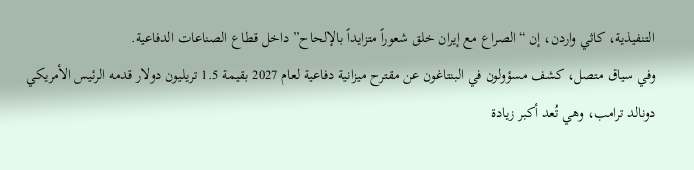التنفيذية، كاثي واردن، إن “الصراع مع إيران خلق شعوراً متزايداً بالإلحاح” داخل قطاع الصناعات الدفاعية.
وفي سياق متصل، كشف مسؤولون في البنتاغون عن مقترح ميزانية دفاعية لعام 2027 بقيمة 1.5 تريليون دولار قدمه الرئيس الأمريكي دونالد ترامب، وهي تُعد أكبر زيادة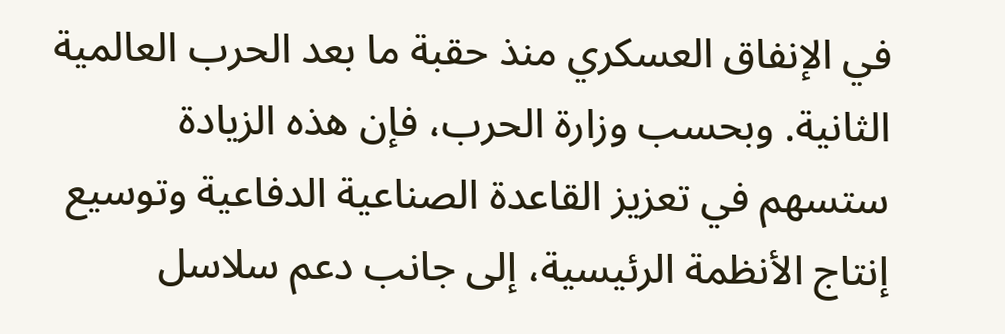في الإنفاق العسكري منذ حقبة ما بعد الحرب العالمية الثانية. وبحسب وزارة الحرب، فإن هذه الزيادة ستسهم في تعزيز القاعدة الصناعية الدفاعية وتوسيع إنتاج الأنظمة الرئيسية، إلى جانب دعم سلاسل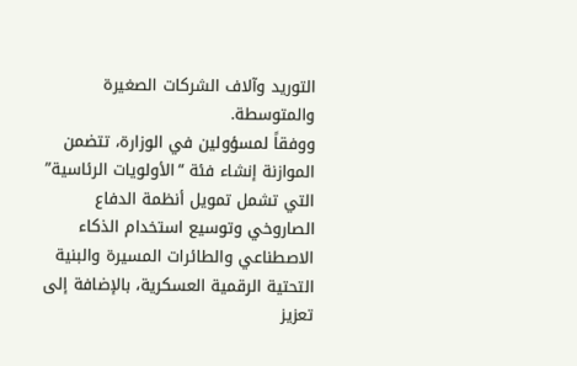التوريد وآلاف الشركات الصغيرة والمتوسطة.
ووفقاً لمسؤولين في الوزارة، تتضمن الموازنة إنشاء فئة “الأولويات الرئاسية” التي تشمل تمويل أنظمة الدفاع الصاروخي وتوسيع استخدام الذكاء الاصطناعي والطائرات المسيرة والبنية التحتية الرقمية العسكرية، بالإضافة إلى تعزيز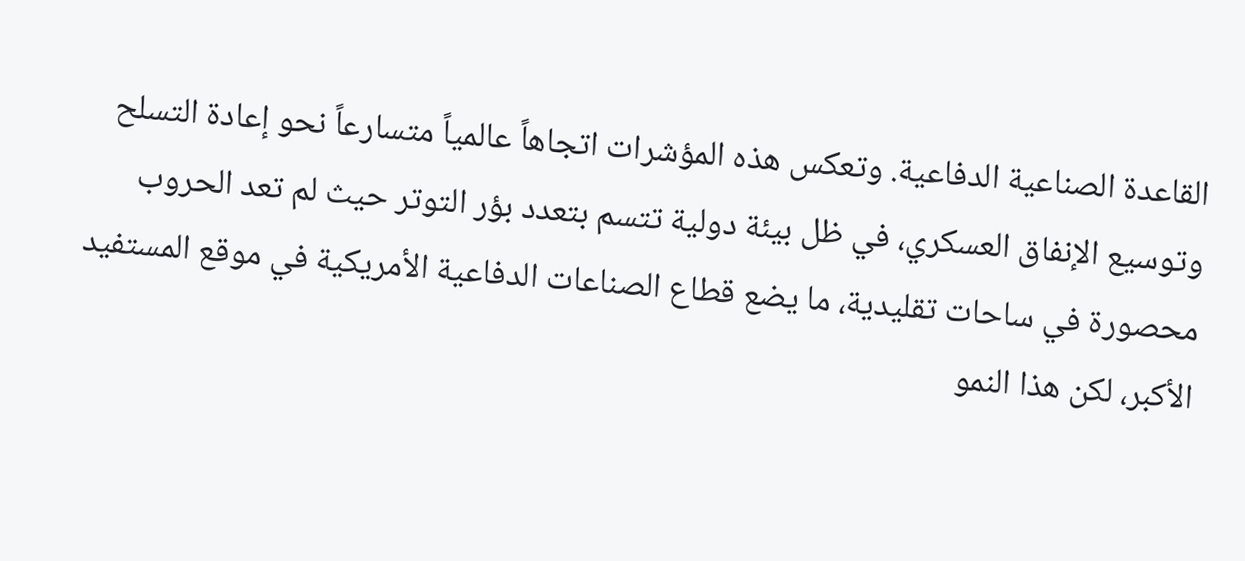القاعدة الصناعية الدفاعية. وتعكس هذه المؤشرات اتجاهاً عالمياً متسارعاً نحو إعادة التسلح وتوسيع الإنفاق العسكري، في ظل بيئة دولية تتسم بتعدد بؤر التوتر حيث لم تعد الحروب محصورة في ساحات تقليدية، ما يضع قطاع الصناعات الدفاعية الأمريكية في موقع المستفيد الأكبر، لكن هذا النمو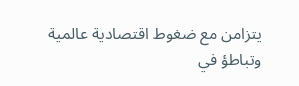يتزامن مع ضغوط اقتصادية عالمية وتباطؤ في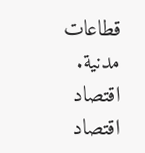قطاعات مدنية.
اقتصاد
اقتصاد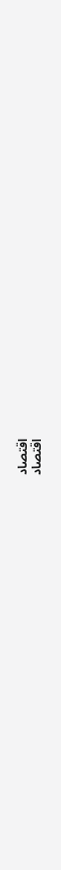اقتصاد
اقتصاد